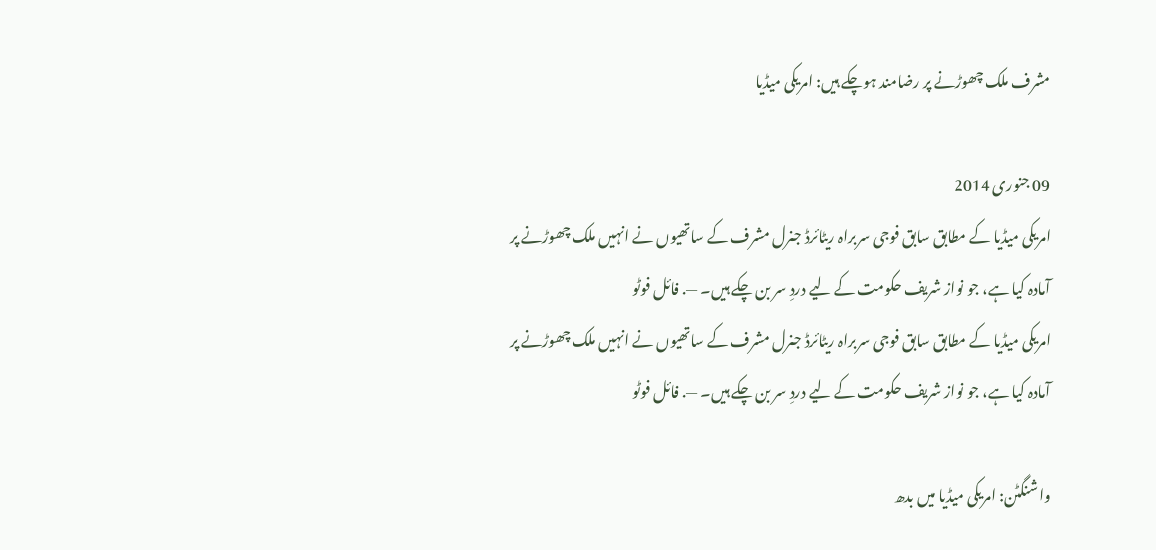مشرف ملک چھوڑنے پر رضامند ہوچکے ہیں: امریکی میڈیا

09 جنوری 2014
امریکی میڈیا کے مطابق سابق فوجی سربراہ ریٹائرڈ جنرل مشرف کے ساتھیوں نے انہیں ملک چھوڑنے پر آمادہ کیا ہے، جو نواز شریف حکومت کے لیے دردِ سر بن چکے ہیں۔ —. فائل فوٹو
امریکی میڈیا کے مطابق سابق فوجی سربراہ ریٹائرڈ جنرل مشرف کے ساتھیوں نے انہیں ملک چھوڑنے پر آمادہ کیا ہے، جو نواز شریف حکومت کے لیے دردِ سر بن چکے ہیں۔ —. فائل فوٹو

واشنگٹن: امریکی میڈیا میں بدھ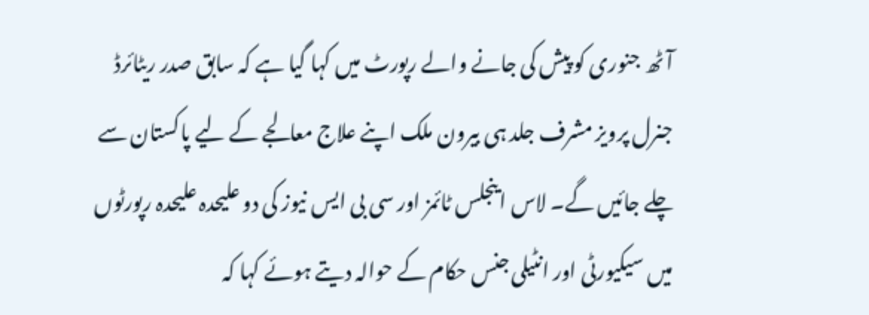آٹھ جنوری کو پیش کی جانے والے رپورٹ میں کہا گیا ہے کہ سابق صدر ریٹائرڈ جنرل پرویز مشرف جلد ہی بیرون ملک اپنے علاج معالجے کے لیے پاکستان سے چلے جائیں گے۔ لاس اینجلس ٹائمز اور سی بی ایس نیوز کی دو علیحدہ علیحدہ رپورٹوں میں سیکیورٹی اور انٹیلی جنس حکام کے حوالہ دیتے ہوئے کہا کہ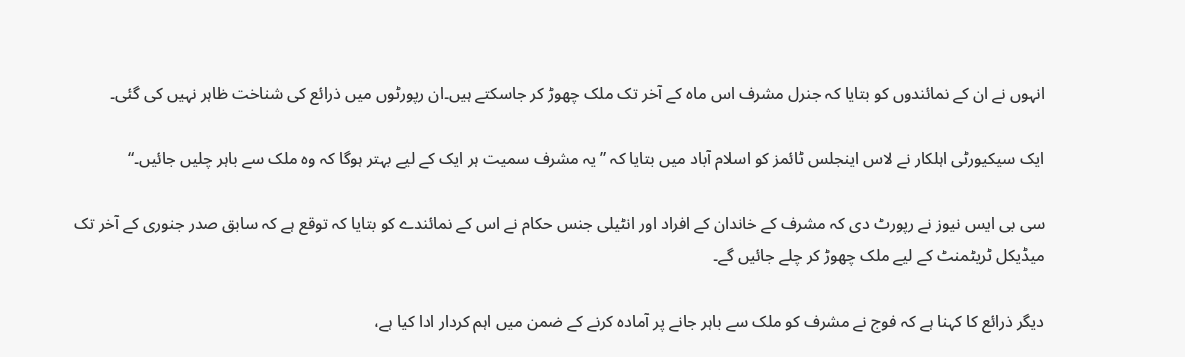انہوں نے ان کے نمائندوں کو بتایا کہ جنرل مشرف اس ماہ کے آخر تک ملک چھوڑ کر جاسکتے ہیں۔ان رپورٹوں میں ذرائع کی شناخت ظاہر نہیں کی گئی۔

ایک سیکیورٹی اہلکار نے لاس اینجلس ٹائمز کو اسلام آباد میں بتایا کہ ”یہ مشرف سمیت ہر ایک کے لیے بہتر ہوگا کہ وہ ملک سے باہر چلیں جائیں۔“

سی بی ایس نیوز نے رپورٹ دی کہ مشرف کے خاندان کے افراد اور انٹیلی جنس حکام نے اس کے نمائندے کو بتایا کہ توقع ہے کہ سابق صدر جنوری کے آخر تک میڈیکل ٹریٹمنٹ کے لیے ملک چھوڑ کر چلے جائیں گے۔

دیگر ذرائع کا کہنا ہے کہ فوج نے مشرف کو ملک سے باہر جانے پر آمادہ کرنے کے ضمن میں اہم کردار ادا کیا ہے،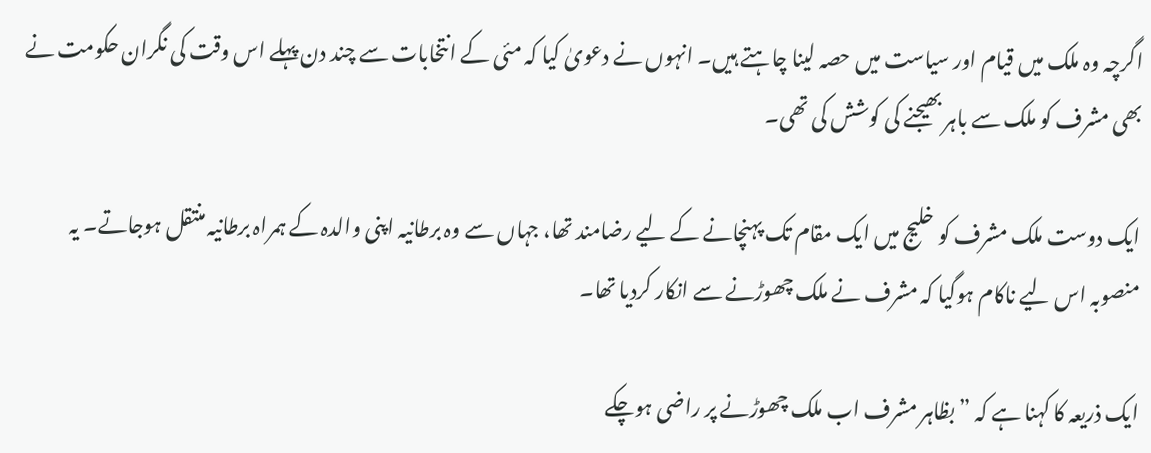اگرچہ وہ ملک میں قیام اور سیاست میں حصہ لینا چاہتے ہیں۔ انہوں نے دعویٰ کیا کہ مئی کے انتخابات سے چند دن پہلے اس وقت کی نگران حکومت نے بھی مشرف کو ملک سے باہر بھیجنے کی کوشش کی تھی۔

ایک دوست ملک مشرف کو خلیج میں ایک مقام تک پہنچانے کے لیے رضامند تھا، جہاں سے وہ برطانیہ اپنی والدہ کے ہمراہ برطانیہ منتقل ہوجاتے۔ یہ منصوبہ اس لیے ناکام ہوگیا کہ مشرف نے ملک چھوڑنے سے انکار کردیا تھا۔

ایک ذریعہ کا کہنا ہے کہ ”بظاہر مشرف اب ملک چھوڑنے پر راضی ہوچکے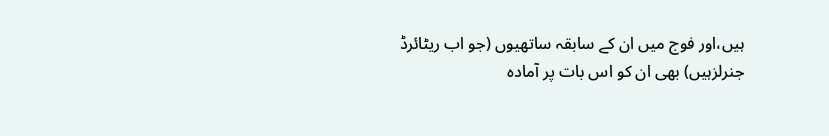ہیں،اور فوج میں ان کے سابقہ ساتھیوں (جو اب ریٹائرڈ جنرلزہیں) بھی ان کو اس بات پر آمادہ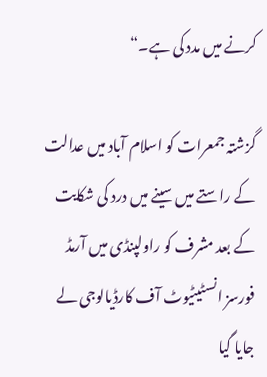کرنے میں مدد کی ہے۔“

گزشتہ جمعرات کو اسلام آباد میں عدالت کے راستے میں سینے میں درد کی شکایت کے بعد مشرف کو راولپنڈی میں آرمڈ فورسز انسٹیٹیوٹ آف کارڈیالوجی لے جایا گیا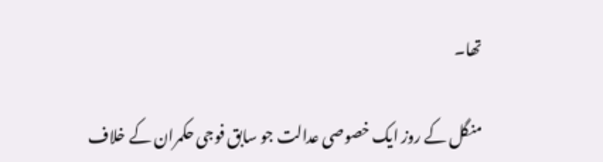تھا۔

منگل کے روز ایک خصوصی عدالت جو سابق فوجی حکمران کے خلاف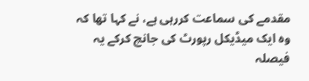مقدمے کی سماعت کررہی ہے، نے کہا تھا کہ وہ ایک میڈیکل رپورٹ کی جانچ کرکے یہ فیصلہ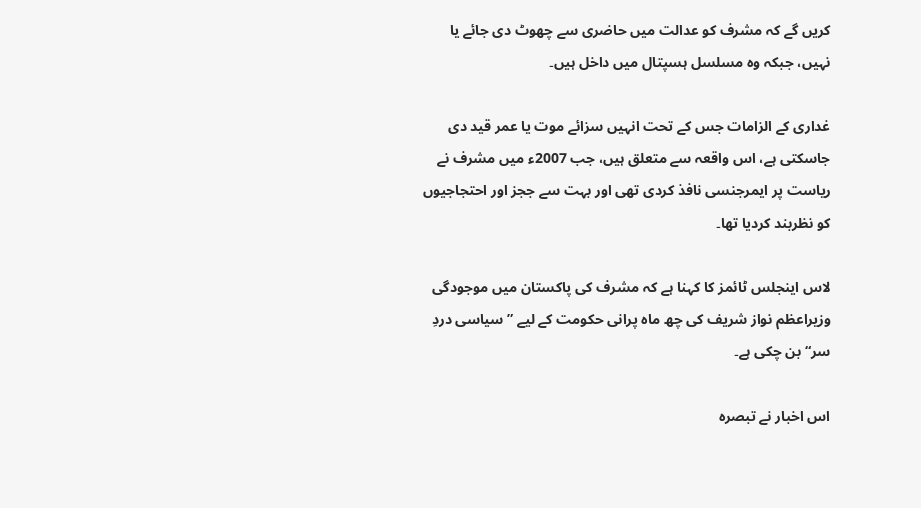کریں گے کہ مشرف کو عدالت میں حاضری سے چھوٹ دی جائے یا نہیں، جبکہ وہ مسلسل ہسپتال میں داخل ہیں۔

غداری کے الزامات جس کے تحت انہیں سزائے موت یا عمر قید دی جاسکتی ہے، اس واقعہ سے متعلق ہیں، جب 2007ء میں مشرف نے ریاست پر ایمرجنسی نافذ کردی تھی اور بہت سے ججز اور احتجاجیوں کو نظربند کردیا تھا۔

لاس اینجلس ٹائمز کا کہنا ہے کہ مشرف کی پاکستان میں موجودگی وزیراعظم نواز شریف کی چھ ماہ پرانی حکومت کے لیے ”سیاسی دردِ سر“ بن چکی ہے۔

اس اخبار نے تبصرہ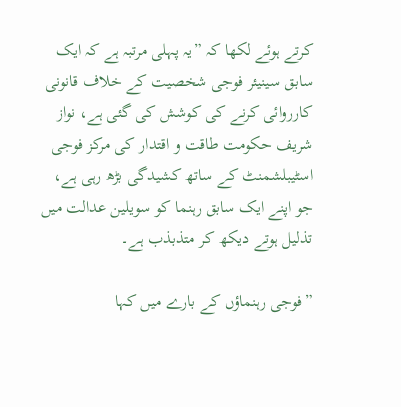کرتے ہوئے لکھا کہ ”یہ پہلی مرتبہ ہے کہ ایک سابق سینیئر فوجی شخصیت کے خلاف قانونی کارروائی کرنے کی کوشش کی گئی ہے، نواز شریف حکومت طاقت و اقتدار کی مرکز فوجی اسٹیبلشمنٹ کے ساتھ کشیدگی بڑھ رہی ہے، جو اپنے ایک سابق رہنما کو سویلین عدالت میں تذلیل ہوتے دیکھ کر متذبذب ہے۔

”فوجی رہنماؤں کے بارے میں کہا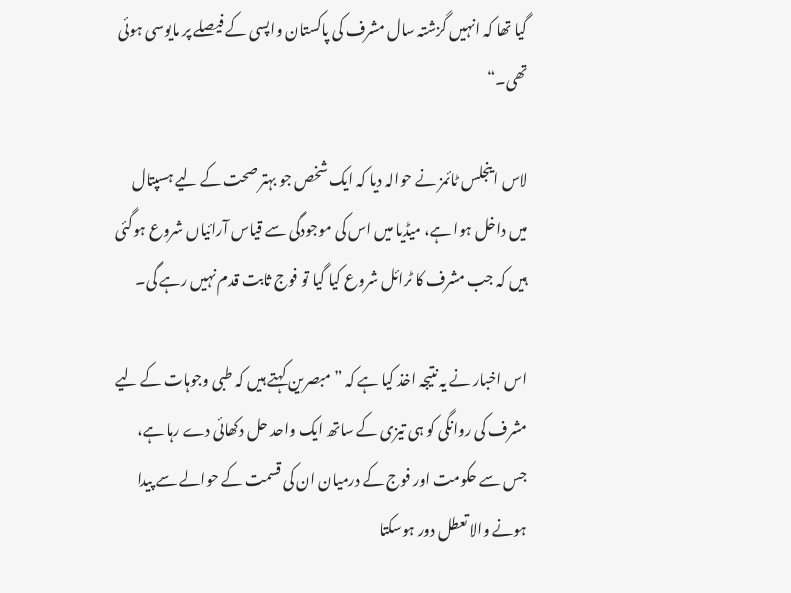گیا تھا کہ انہیں گزشتہ سال مشرف کی پاکستان واپسی کے فیصلے پر مایوسی ہوئی تھی۔“

لاس اینجلس ٹائمز نے حوالہ دیا کہ ایک شخص جو بہتر صحت کے لیے ہسپتال میں داخل ہوا ہے، میڈیا میں اس کی موجودگی سے قیاس آرائیاں شروع ہوگئی ہیں کہ جب مشرف کا ٹرائل شروع کیا گیا تو فوج ثابت قدم نہیں رہے گی۔

اس اخبار نے یہ نتیجہ اخذ کیا ہے کہ ”مبصرین کہتے ہیں کہ طبی وجوہات کے لیے مشرف کی روانگی کو ہی تیزی کے ساتھ ایک واحد حل دکھائی دے رہا ہے، جس سے حکومت اور فوج کے درمیان ان کی قسمت کے حوالے سے پیدا ہونے والا تعطل دور ہوسکتا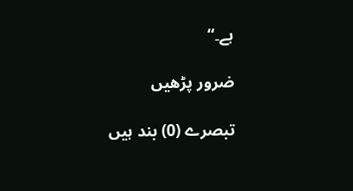ہے۔“

ضرور پڑھیں

تبصرے (0) بند ہیں